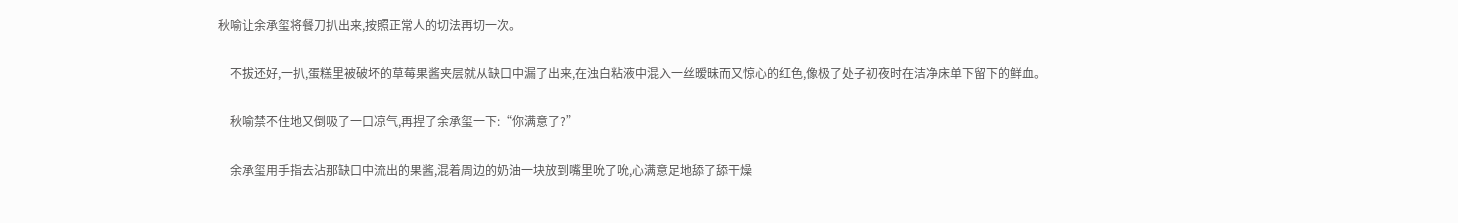秋喻让余承玺将餐刀扒出来,按照正常人的切法再切一次。

    不拔还好,一扒,蛋糕里被破坏的草莓果酱夹层就从缺口中漏了出来,在浊白粘液中混入一丝暧昧而又惊心的红色,像极了处子初夜时在洁净床单下留下的鲜血。

    秋喻禁不住地又倒吸了一口凉气,再捏了余承玺一下:“你满意了?”

    余承玺用手指去沾那缺口中流出的果酱,混着周边的奶油一块放到嘴里吮了吮,心满意足地舔了舔干燥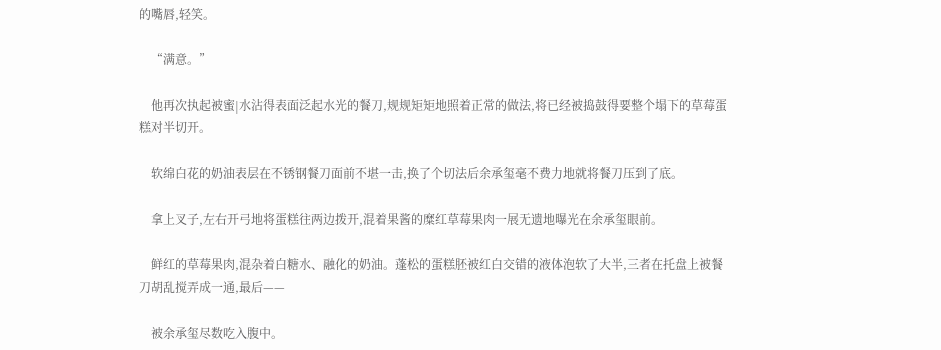的嘴唇,轻笑。

    “满意。”

    他再次执起被蜜|水沾得表面泛起水光的餐刀,规规矩矩地照着正常的做法,将已经被捣鼓得要整个塌下的草莓蛋糕对半切开。

    软绵白花的奶油表层在不锈钢餐刀面前不堪一击,换了个切法后余承玺毫不费力地就将餐刀压到了底。

    拿上叉子,左右开弓地将蛋糕往两边拨开,混着果酱的糜红草莓果肉一展无遗地曝光在余承玺眼前。

    鲜红的草莓果肉,混杂着白糖水、融化的奶油。蓬松的蛋糕胚被红白交错的液体泡软了大半,三者在托盘上被餐刀胡乱搅弄成一通,最后——

    被余承玺尽数吃入腹中。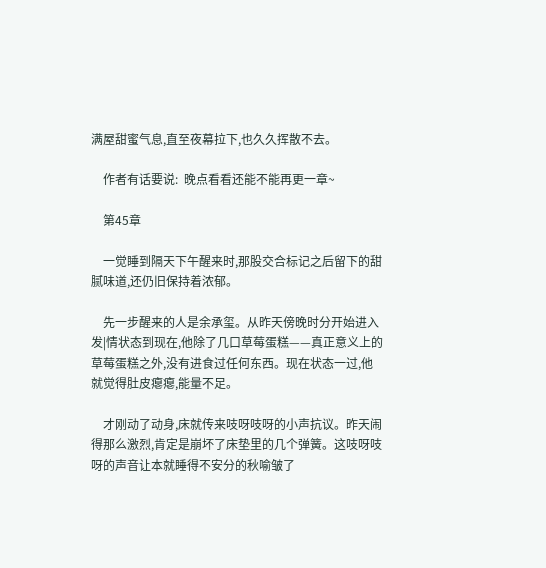满屋甜蜜气息,直至夜幕拉下,也久久挥散不去。

    作者有话要说:  晚点看看还能不能再更一章~

    第45章

    一觉睡到隔天下午醒来时,那股交合标记之后留下的甜腻味道,还仍旧保持着浓郁。

    先一步醒来的人是余承玺。从昨天傍晚时分开始进入发|情状态到现在,他除了几口草莓蛋糕——真正意义上的草莓蛋糕之外,没有进食过任何东西。现在状态一过,他就觉得肚皮瘪瘪,能量不足。

    才刚动了动身,床就传来吱呀吱呀的小声抗议。昨天闹得那么激烈,肯定是崩坏了床垫里的几个弹簧。这吱呀吱呀的声音让本就睡得不安分的秋喻皱了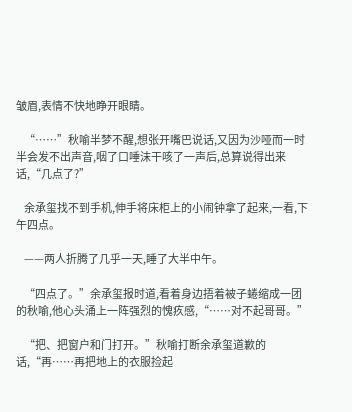皱眉,表情不快地睁开眼睛。

    “……”秋喻半梦不醒,想张开嘴巴说话,又因为沙哑而一时半会发不出声音,咽了口唾沫干咳了一声后,总算说得出来话,“几点了?”

    余承玺找不到手机,伸手将床柜上的小闹钟拿了起来,一看,下午四点。

    ——两人折腾了几乎一天,睡了大半中午。

    “四点了。”余承玺报时道,看着身边捂着被子蜷缩成一团的秋喻,他心头涌上一阵强烈的愧疚感,“……对不起哥哥。”

    “把、把窗户和门打开。”秋喻打断余承玺道歉的话,“再……再把地上的衣服捡起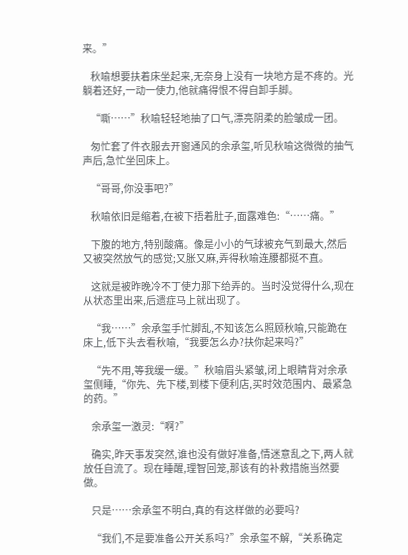来。”

    秋喻想要扶着床坐起来,无奈身上没有一块地方是不疼的。光躺着还好,一动一使力,他就痛得恨不得自卸手脚。

    “嘶……”秋喻轻轻地抽了口气,漂亮阴柔的脸皱成一团。

    匆忙套了件衣服去开窗通风的余承玺,听见秋喻这微微的抽气声后,急忙坐回床上。

    “哥哥,你没事吧?”

    秋喻依旧是缩着,在被下捂着肚子,面露难色:“……痛。”

    下腹的地方,特别酸痛。像是小小的气球被充气到最大,然后又被突然放气的感觉;又胀又麻,弄得秋喻连腰都挺不直。

    这就是被昨晚冷不丁使力那下给弄的。当时没觉得什么,现在从状态里出来,后遗症马上就出现了。

    “我……”余承玺手忙脚乱,不知该怎么照顾秋喻,只能跪在床上,低下头去看秋喻,“我要怎么办?扶你起来吗?”

    “先不用,等我缓一缓。”秋喻眉头紧皱,闭上眼睛背对余承玺侧睡,“你先、先下楼,到楼下便利店,买时效范围内、最紧急的药。”

    余承玺一激灵:“啊?”

    确实,昨天事发突然,谁也没有做好准备,情迷意乱之下,两人就放任自流了。现在睡醒,理智回笼,那该有的补救措施当然要做。

    只是……余承玺不明白,真的有这样做的必要吗?

    “我们,不是要准备公开关系吗?”余承玺不解,“关系确定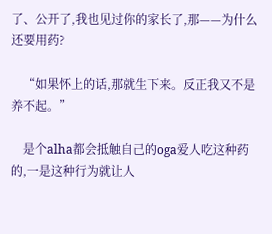了、公开了,我也见过你的家长了,那——为什么还要用药?

    “如果怀上的话,那就生下来。反正我又不是养不起。”

    是个alha都会抵触自己的oga爱人吃这种药的,一是这种行为就让人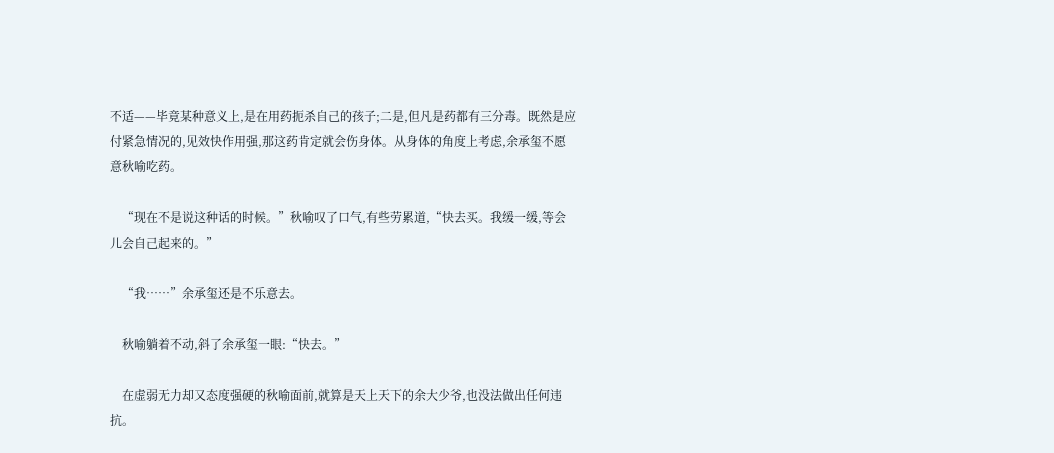不适——毕竟某种意义上,是在用药扼杀自己的孩子;二是,但凡是药都有三分毒。既然是应付紧急情况的,见效快作用强,那这药肯定就会伤身体。从身体的角度上考虑,余承玺不愿意秋喻吃药。

    “现在不是说这种话的时候。”秋喻叹了口气,有些劳累道,“快去买。我缓一缓,等会儿会自己起来的。”

    “我……”余承玺还是不乐意去。

    秋喻躺着不动,斜了余承玺一眼:“快去。”

    在虚弱无力却又态度强硬的秋喻面前,就算是天上天下的余大少爷,也没法做出任何违抗。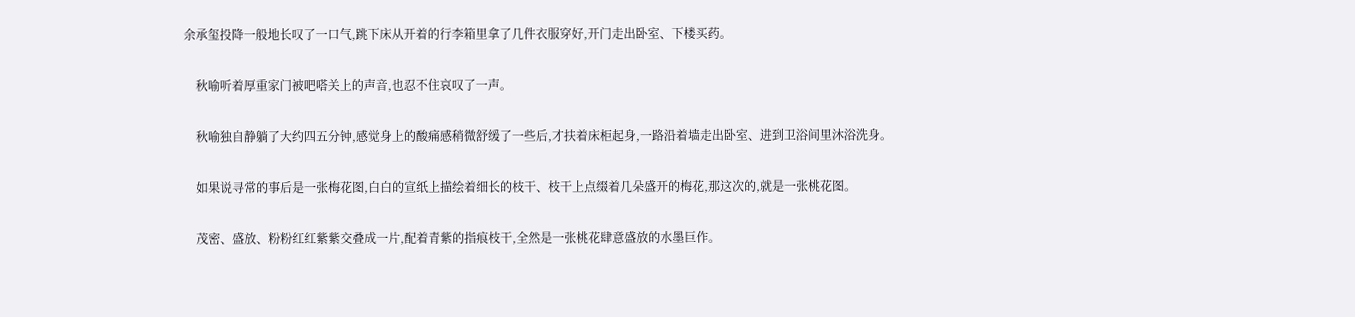余承玺投降一般地长叹了一口气,跳下床从开着的行李箱里拿了几件衣服穿好,开门走出卧室、下楼买药。

    秋喻听着厚重家门被吧嗒关上的声音,也忍不住哀叹了一声。

    秋喻独自静躺了大约四五分钟,感觉身上的酸痛感稍微舒缓了一些后,才扶着床柜起身,一路沿着墙走出卧室、进到卫浴间里沐浴洗身。

    如果说寻常的事后是一张梅花图,白白的宣纸上描绘着细长的枝干、枝干上点缀着几朵盛开的梅花,那这次的,就是一张桃花图。

    茂密、盛放、粉粉红红紫紫交叠成一片,配着青紫的指痕枝干,全然是一张桃花肆意盛放的水墨巨作。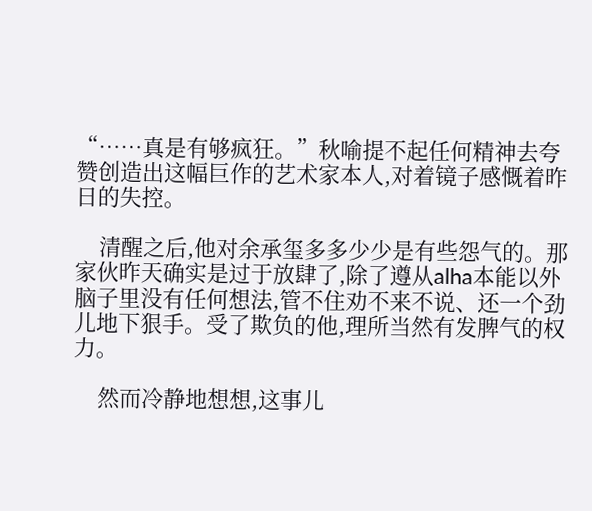“……真是有够疯狂。”秋喻提不起任何精神去夸赞创造出这幅巨作的艺术家本人,对着镜子感慨着昨日的失控。

    清醒之后,他对余承玺多多少少是有些怨气的。那家伙昨天确实是过于放肆了,除了遵从alha本能以外脑子里没有任何想法,管不住劝不来不说、还一个劲儿地下狠手。受了欺负的他,理所当然有发脾气的权力。

    然而冷静地想想,这事儿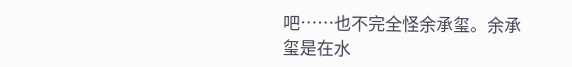吧……也不完全怪余承玺。余承玺是在水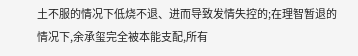土不服的情况下低烧不退、进而导致发情失控的;在理智暂退的情况下,余承玺完全被本能支配,所有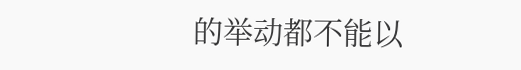的举动都不能以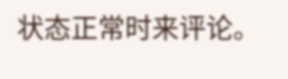状态正常时来评论。